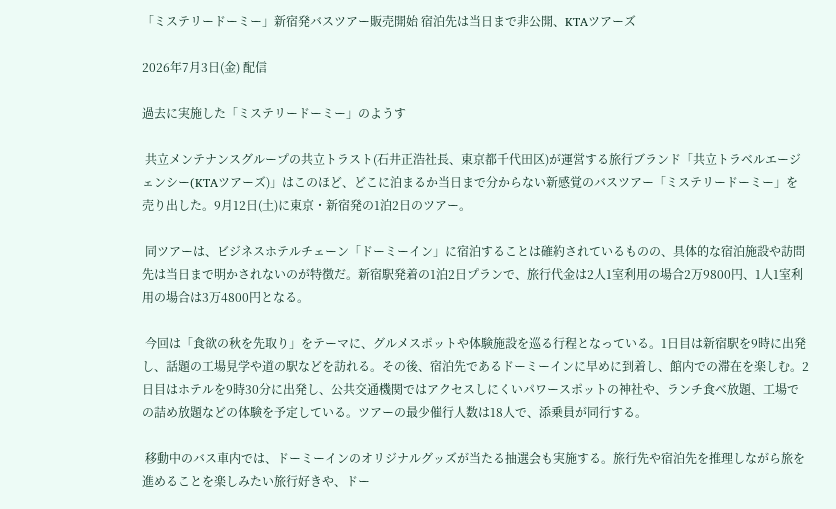「ミステリードーミー」新宿発バスツアー販売開始 宿泊先は当日まで非公開、KTAツアーズ

2026年7月3日(金) 配信

過去に実施した「ミステリードーミー」のようす

 共立メンテナンスグループの共立トラスト(石井正浩社長、東京都千代田区)が運営する旅行ブランド「共立トラベルエージェンシー(KTAツアーズ)」はこのほど、どこに泊まるか当日まで分からない新感覚のバスツアー「ミステリードーミー」を売り出した。9月12日(土)に東京・新宿発の1泊2日のツアー。

 同ツアーは、ビジネスホテルチェーン「ドーミーイン」に宿泊することは確約されているものの、具体的な宿泊施設や訪問先は当日まで明かされないのが特徴だ。新宿駅発着の1泊2日プランで、旅行代金は2人1室利用の場合2万9800円、1人1室利用の場合は3万4800円となる。

 今回は「食欲の秋を先取り」をテーマに、グルメスポットや体験施設を巡る行程となっている。1日目は新宿駅を9時に出発し、話題の工場見学や道の駅などを訪れる。その後、宿泊先であるドーミーインに早めに到着し、館内での滞在を楽しむ。2日目はホテルを9時30分に出発し、公共交通機関ではアクセスしにくいパワースポットの神社や、ランチ食べ放題、工場での詰め放題などの体験を予定している。ツアーの最少催行人数は18人で、添乗員が同行する。

 移動中のバス車内では、ドーミーインのオリジナルグッズが当たる抽選会も実施する。旅行先や宿泊先を推理しながら旅を進めることを楽しみたい旅行好きや、ドー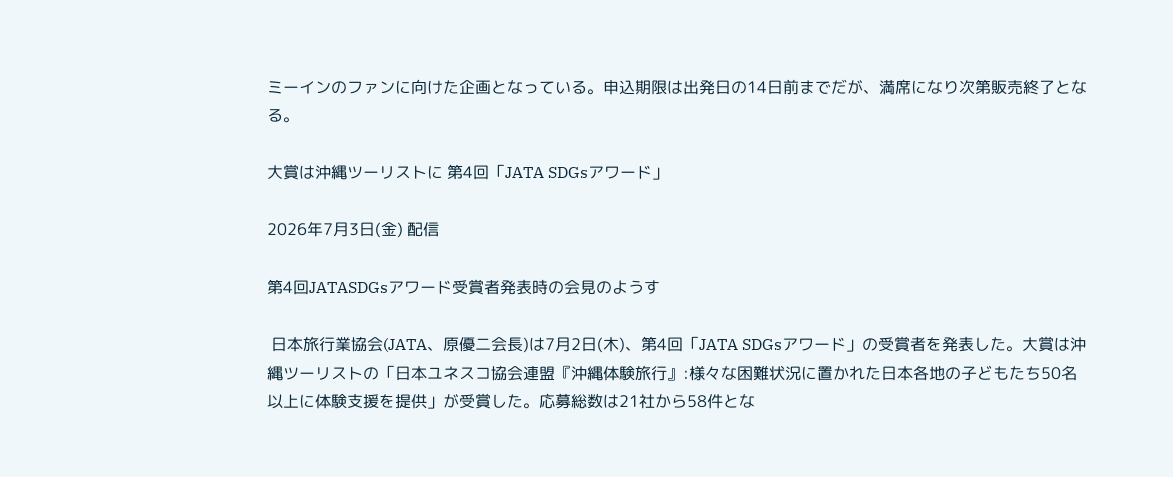ミーインのファンに向けた企画となっている。申込期限は出発日の14日前までだが、満席になり次第販売終了となる。

大賞は沖縄ツーリストに 第4回「JATA SDGsアワード」

2026年7月3日(金) 配信

第4回JATASDGsアワード受賞者発表時の会見のようす

 日本旅行業協会(JATA、原優二会長)は7月2日(木)、第4回「JATA SDGsアワード」の受賞者を発表した。大賞は沖縄ツーリストの「日本ユネスコ協会連盟『沖縄体験旅行』:様々な困難状況に置かれた日本各地の子どもたち50名以上に体験支援を提供」が受賞した。応募総数は21社から58件とな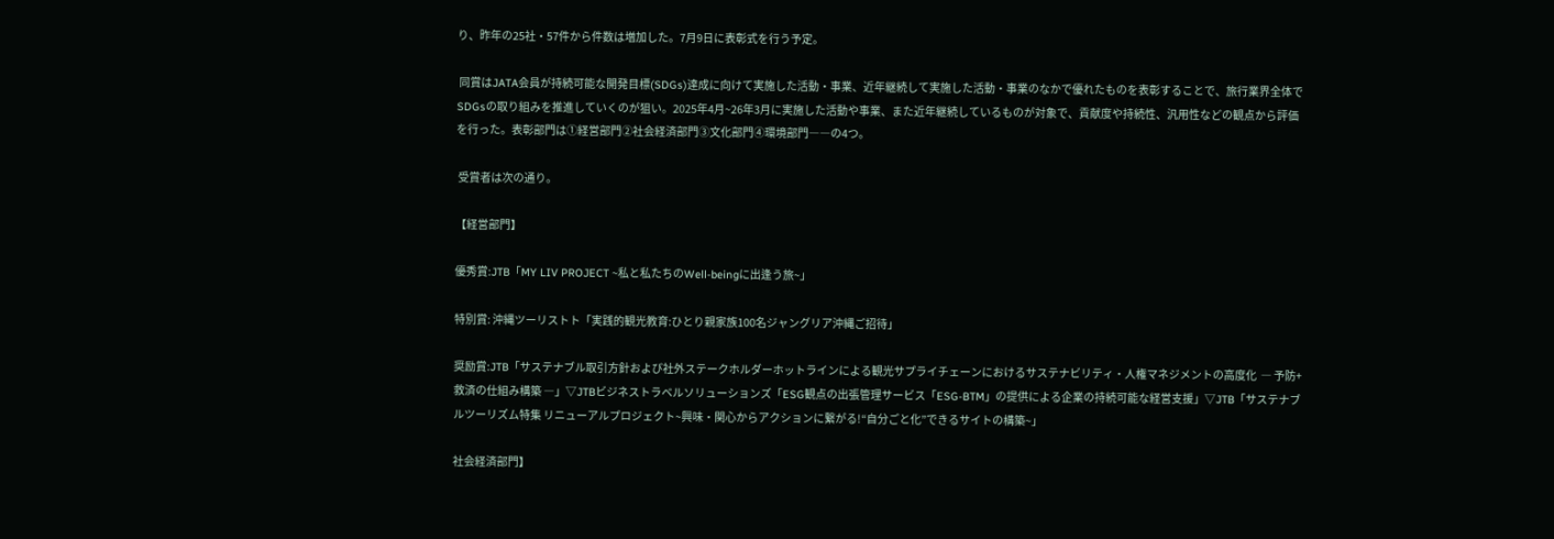り、昨年の25社・57件から件数は増加した。7月9日に表彰式を行う予定。

 同賞はJATA会員が持続可能な開発目標(SDGs)達成に向けて実施した活動・事業、近年継続して実施した活動・事業のなかで優れたものを表彰することで、旅行業界全体でSDGsの取り組みを推進していくのが狙い。2025年4月~26年3月に実施した活動や事業、また近年継続しているものが対象で、貢献度や持続性、汎用性などの観点から評価を行った。表彰部門は①経営部門②社会経済部門③文化部門④環境部門――の4つ。

 受賞者は次の通り。

【経営部門】

優秀賞:JTB「MY LIV PROJECT ~私と私たちのWell-beingに出逢う旅~」

特別賞: 沖縄ツーリストト「実践的観光教育:ひとり親家族100名ジャングリア沖縄ご招待」

奨励賞:JTB「サステナブル取引方針および社外ステークホルダーホットラインによる観光サプライチェーンにおけるサステナビリティ・人権マネジメントの高度化  ― 予防+救済の仕組み構築 ―」▽JTBビジネストラベルソリューションズ「ESG観点の出張管理サービス「ESG-BTM」の提供による企業の持続可能な経営支援」▽JTB「サステナブルツーリズム特集 リニューアルプロジェクト~興味・関心からアクションに繋がる!“自分ごと化”できるサイトの構築~」

社会経済部門】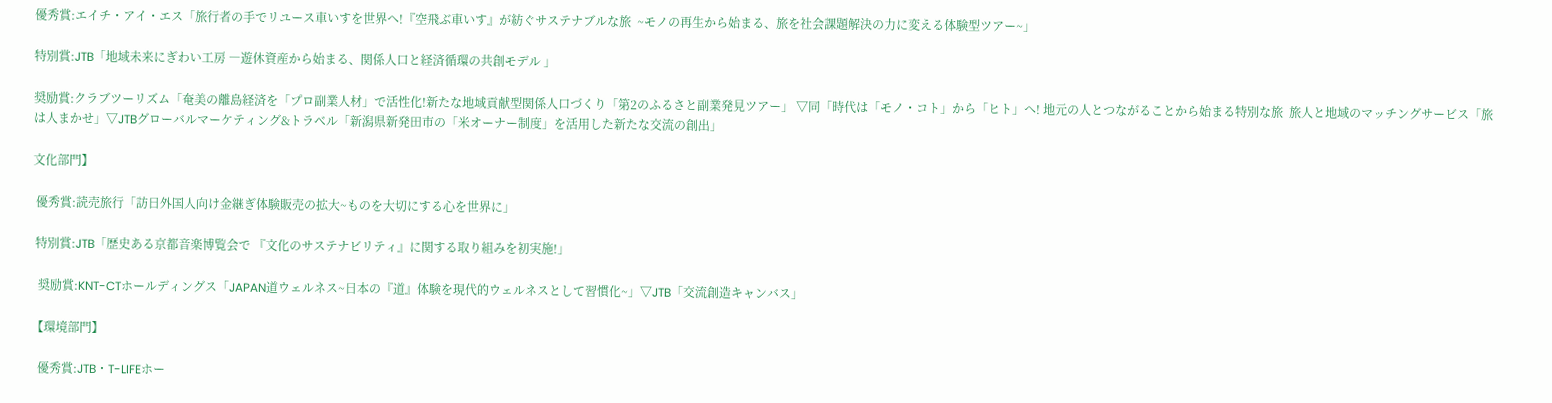優秀賞:エイチ・アイ・エス「旅行者の手でリユース車いすを世界へ!『空飛ぶ車いす』が紡ぐサステナブルな旅  ~モノの再生から始まる、旅を社会課題解決の力に変える体験型ツアー~」

特別賞:JTB「地域未来にぎわい工房 ―遊休資産から始まる、関係人口と経済循環の共創モデル 」

奨励賞:クラブツーリズム「奄美の離島経済を「プロ副業人材」で活性化!新たな地域貢献型関係人口づくり「第2のふるさと副業発見ツアー」 ▽同「時代は「モノ・コト」から「ヒト」へ! 地元の人とつながることから始まる特別な旅  旅人と地域のマッチングサービス「旅は人まかせ」▽JTBグローバルマーケティング&トラベル「新潟県新発田市の「米オーナー制度」を活用した新たな交流の創出」

文化部門】

 優秀賞:読売旅行「訪日外国人向け金継ぎ体験販売の拡大~ものを大切にする心を世界に」

 特別賞:JTB「歴史ある京都音楽博覧会で 『文化のサステナビリティ』に関する取り組みを初実施!」

  奨励賞:KNT-CTホールディングス「JAPAN道ウェルネス~日本の『道』体験を現代的ウェルネスとして習慣化~」▽JTB「交流創造キャンバス」

【環境部門】

  優秀賞:JTB・T-LIFEホー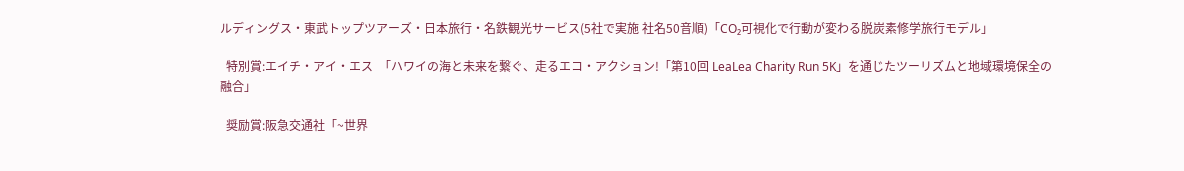ルディングス・東武トップツアーズ・日本旅行・名鉄観光サービス(5社で実施 社名50音順)「CO₂可視化で行動が変わる脱炭素修学旅行モデル」

  特別賞:エイチ・アイ・エス  「ハワイの海と未来を繋ぐ、走るエコ・アクション!「第10回 LeaLea Charity Run 5K」を通じたツーリズムと地域環境保全の融合」

  奨励賞:阪急交通社「~世界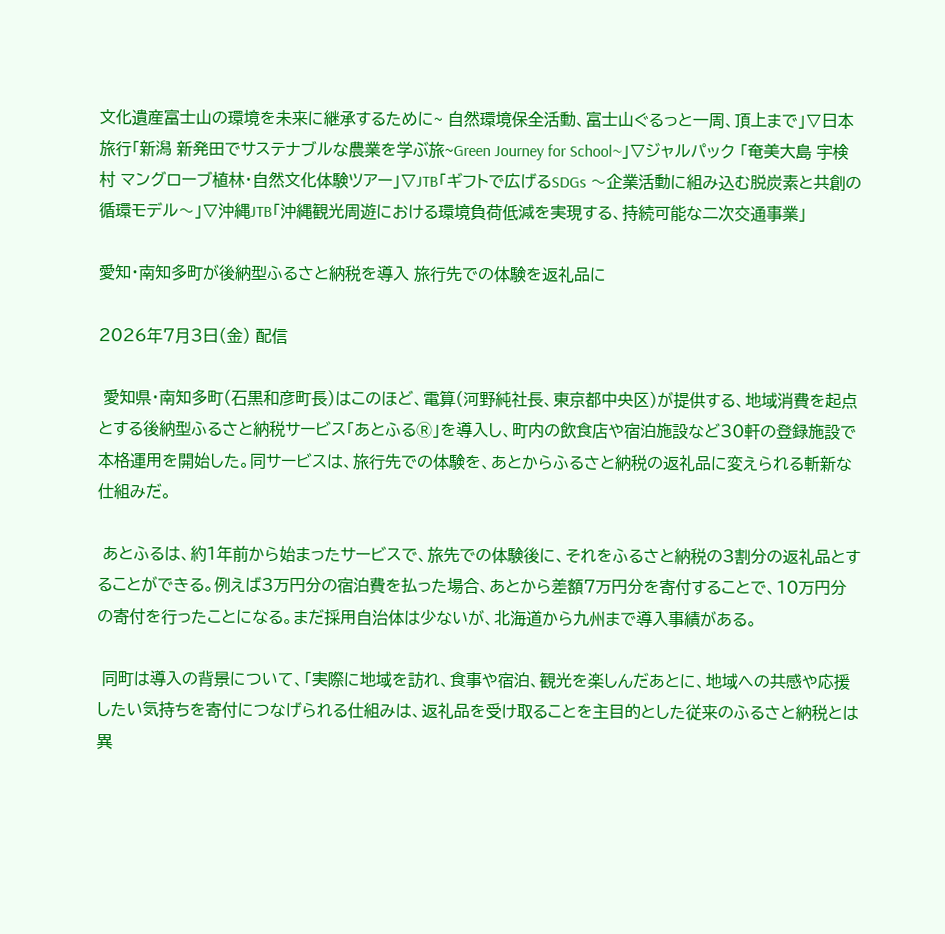文化遺産富士山の環境を未来に継承するために~ 自然環境保全活動、富士山ぐるっと一周、頂上まで」▽日本旅行「新潟 新発田でサステナブルな農業を学ぶ旅~Green Journey for School~」▽ジャルパック 「奄美大島 宇検村 マングローブ植林・自然文化体験ツアー」▽JTB「ギフトで広げるSDGs 〜企業活動に組み込む脱炭素と共創の循環モデル〜」▽沖縄JTB「沖縄観光周遊における環境負荷低減を実現する、持続可能な二次交通事業」

愛知・南知多町が後納型ふるさと納税を導入 旅行先での体験を返礼品に

2026年7月3日(金) 配信

 愛知県・南知多町(石黒和彦町長)はこのほど、電算(河野純社長、東京都中央区)が提供する、地域消費を起点とする後納型ふるさと納税サービス「あとふるⓇ」を導入し、町内の飲食店や宿泊施設など30軒の登録施設で本格運用を開始した。同サービスは、旅行先での体験を、あとからふるさと納税の返礼品に変えられる斬新な仕組みだ。

 あとふるは、約1年前から始まったサービスで、旅先での体験後に、それをふるさと納税の3割分の返礼品とすることができる。例えば3万円分の宿泊費を払った場合、あとから差額7万円分を寄付することで、10万円分の寄付を行ったことになる。まだ採用自治体は少ないが、北海道から九州まで導入事績がある。

 同町は導入の背景について、「実際に地域を訪れ、食事や宿泊、観光を楽しんだあとに、地域への共感や応援したい気持ちを寄付につなげられる仕組みは、返礼品を受け取ることを主目的とした従来のふるさと納税とは異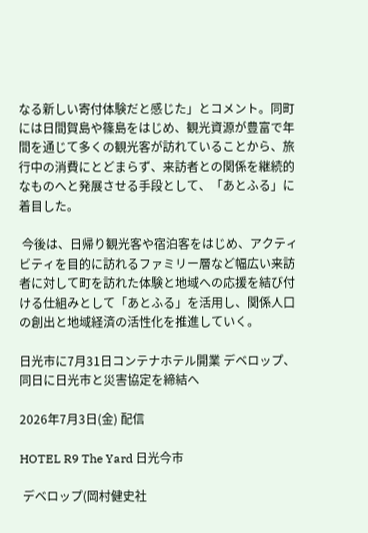なる新しい寄付体験だと感じた」とコメント。同町には日間賀島や篠島をはじめ、観光資源が豊富で年間を通じて多くの観光客が訪れていることから、旅行中の消費にとどまらず、来訪者との関係を継続的なものへと発展させる手段として、「あとふる」に着目した。

 今後は、日帰り観光客や宿泊客をはじめ、アクティビティを目的に訪れるファミリー層など幅広い来訪者に対して町を訪れた体験と地域への応援を結び付ける仕組みとして「あとふる」を活用し、関係人口の創出と地域経済の活性化を推進していく。

日光市に7月31日コンテナホテル開業 デベロップ、同日に日光市と災害協定を締結へ

2026年7月3日(金) 配信

HOTEL R9 The Yard 日光今市

 デベロップ(岡村健史社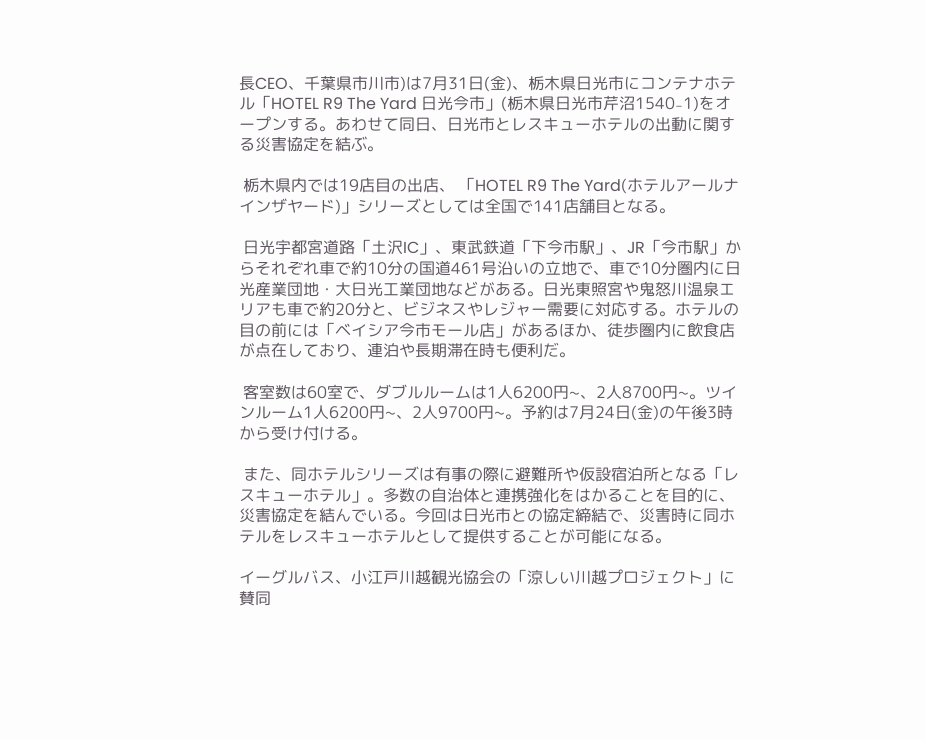長CEO、千葉県市川市)は7月31日(金)、栃木県日光市にコンテナホテル「HOTEL R9 The Yard 日光今市」(栃木県日光市芹沼1540₋1)をオープンする。あわせて同日、日光市とレスキューホテルの出動に関する災害協定を結ぶ。

 栃木県内では19店目の出店、 「HOTEL R9 The Yard(ホテルアールナインザヤード)」シリーズとしては全国で141店舗目となる。

 日光宇都宮道路「土沢IC」、東武鉄道「下今市駅」、JR「今市駅」からそれぞれ車で約10分の国道461号沿いの立地で、車で10分圏内に日光産業団地・大日光工業団地などがある。日光東照宮や鬼怒川温泉エリアも車で約20分と、ビジネスやレジャー需要に対応する。ホテルの目の前には「ベイシア今市モール店」があるほか、徒歩圏内に飲食店が点在しており、連泊や長期滞在時も便利だ。

 客室数は60室で、ダブルルームは1人6200円~、2人8700円~。ツインルーム1人6200円~、2人9700円~。予約は7月24日(金)の午後3時から受け付ける。

 また、同ホテルシリーズは有事の際に避難所や仮設宿泊所となる「レスキューホテル」。多数の自治体と連携強化をはかることを目的に、災害協定を結んでいる。今回は日光市との協定締結で、災害時に同ホテルをレスキューホテルとして提供することが可能になる。

イーグルバス、小江戸川越観光協会の「涼しい川越プロジェクト」に賛同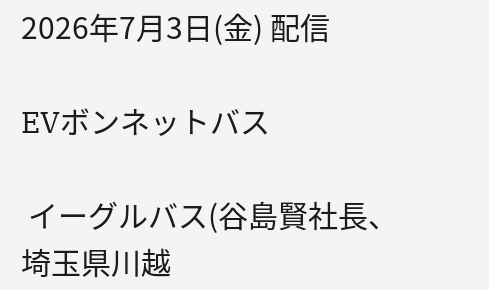2026年7月3日(金) 配信

EVボンネットバス

 イーグルバス(谷島賢社長、埼玉県川越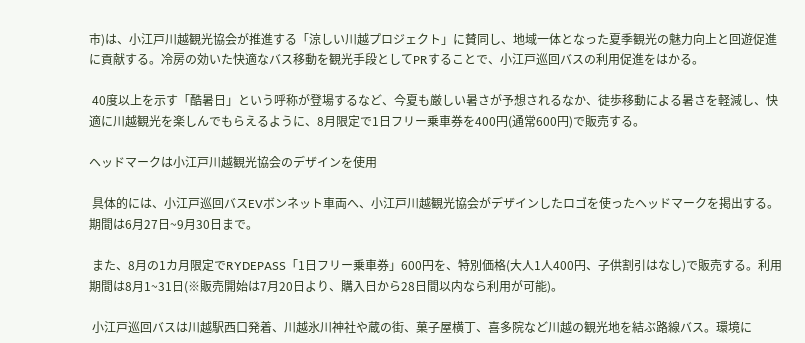市)は、小江戸川越観光協会が推進する「涼しい川越プロジェクト」に賛同し、地域一体となった夏季観光の魅力向上と回遊促進に貢献する。冷房の効いた快適なバス移動を観光手段としてPRすることで、小江戸巡回バスの利用促進をはかる。

 40度以上を示す「酷暑日」という呼称が登場するなど、今夏も厳しい暑さが予想されるなか、徒歩移動による暑さを軽減し、快適に川越観光を楽しんでもらえるように、8月限定で1日フリー乗車券を400円(通常600円)で販売する。

ヘッドマークは小江戸川越観光協会のデザインを使用

 具体的には、小江戸巡回バスEVボンネット車両へ、小江戸川越観光協会がデザインしたロゴを使ったヘッドマークを掲出する。期間は6月27日~9月30日まで。

 また、8月の1カ月限定でRYDEPASS「1日フリー乗車券」600円を、特別価格(大人1人400円、子供割引はなし)で販売する。利用期間は8月1~31日(※販売開始は7月20日より、購入日から28日間以内なら利用が可能)。

 小江戸巡回バスは川越駅西口発着、川越氷川神社や蔵の街、菓子屋横丁、喜多院など川越の観光地を結ぶ路線バス。環境に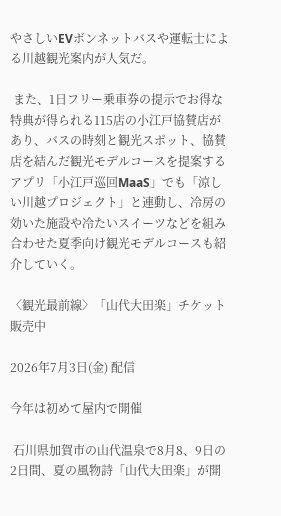やさしいEVボンネットバスや運転士による川越観光案内が人気だ。

 また、1日フリー乗車券の提示でお得な特典が得られる115店の小江戸協賛店があり、バスの時刻と観光スポット、協賛店を結んだ観光モデルコースを提案するアプリ「小江戸巡回MaaS」でも「涼しい川越プロジェクト」と連動し、冷房の効いた施設や冷たいスイーツなどを組み合わせた夏季向け観光モデルコースも紹介していく。

〈観光最前線〉「山代大田楽」チケット販売中

2026年7月3日(金) 配信

今年は初めて屋内で開催

 石川県加賀市の山代温泉で8月8、9日の2日間、夏の風物詩「山代大田楽」が開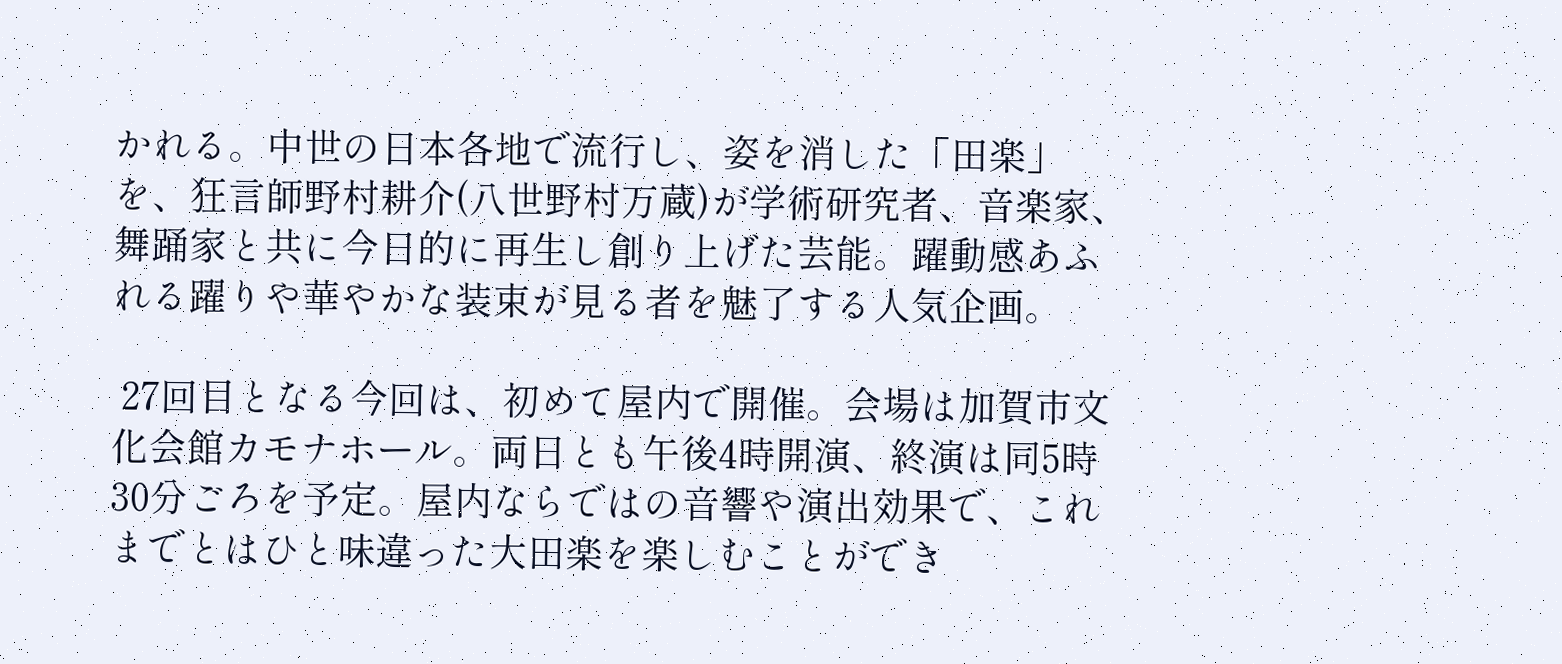かれる。中世の日本各地で流行し、姿を消した「田楽」を、狂言師野村耕介(八世野村万蔵)が学術研究者、音楽家、舞踊家と共に今日的に再生し創り上げた芸能。躍動感あふれる躍りや華やかな装束が見る者を魅了する人気企画。

 27回目となる今回は、初めて屋内で開催。会場は加賀市文化会館カモナホール。両日とも午後4時開演、終演は同5時30分ごろを予定。屋内ならではの音響や演出効果で、これまでとはひと味違った大田楽を楽しむことができ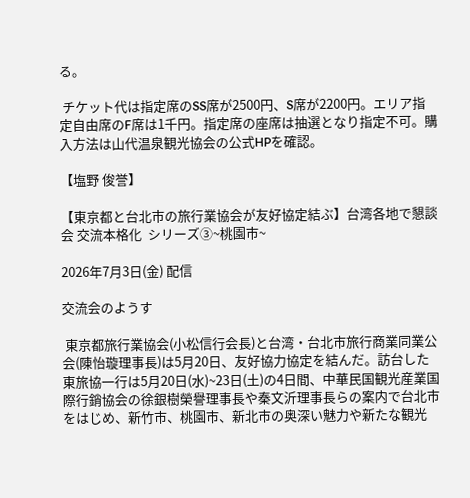る。

 チケット代は指定席のSS席が2500円、S席が2200円。エリア指定自由席のF席は1千円。指定席の座席は抽選となり指定不可。購入方法は山代温泉観光協会の公式HPを確認。

【塩野 俊誉】

【東京都と台北市の旅行業協会が友好協定結ぶ】台湾各地で懇談会 交流本格化  シリーズ③~桃園市~

2026年7月3日(金) 配信

交流会のようす

 東京都旅行業協会(小松信行会長)と台湾・台北市旅行商業同業公会(陳怡璇理事長)は5月20日、友好協力協定を結んだ。訪台した東旅協一行は5月20日(水)~23日(土)の4日間、中華民国観光産業国際行銷協会の徐銀樹榮譽理事長や秦文沂理事長らの案内で台北市をはじめ、新竹市、桃園市、新北市の奥深い魅力や新たな観光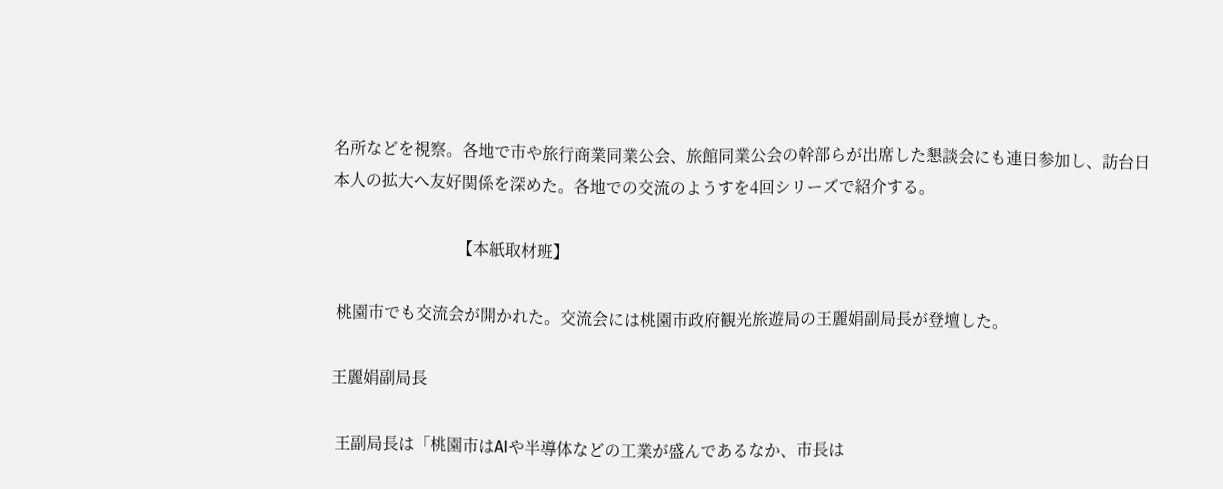名所などを視察。各地で市や旅行商業同業公会、旅館同業公会の幹部らが出席した懇談会にも連日参加し、訪台日本人の拡大へ友好関係を深めた。各地での交流のようすを4回シリーズで紹介する。

                               【本紙取材班】

 桃園市でも交流会が開かれた。交流会には桃園市政府観光旅遊局の王麗娟副局長が登壇した。

王麗娟副局長

 王副局長は「桃園市はAIや半導体などの工業が盛んであるなか、市長は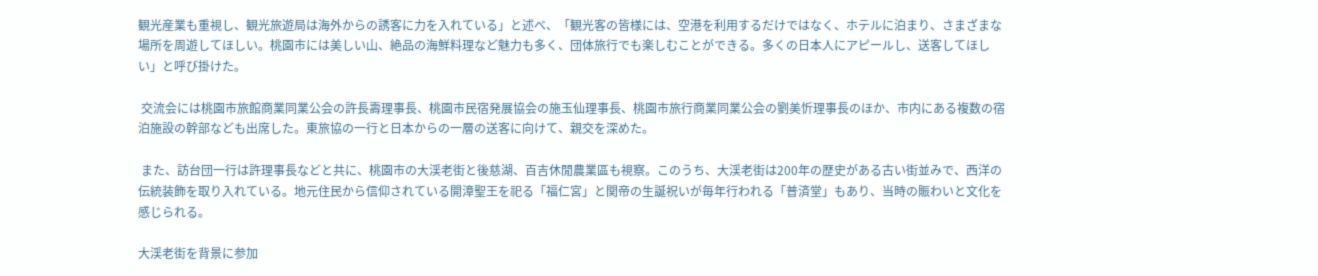観光産業も重視し、観光旅遊局は海外からの誘客に力を入れている」と述べ、「観光客の皆様には、空港を利用するだけではなく、ホテルに泊まり、さまざまな場所を周遊してほしい。桃園市には美しい山、絶品の海鮮料理など魅力も多く、団体旅行でも楽しむことができる。多くの日本人にアピールし、送客してほしい」と呼び掛けた。

 交流会には桃園市旅館商業同業公会の許長壽理事長、桃園市民宿発展協会の施玉仙理事長、桃園市旅行商業同業公会の劉美忻理事長のほか、市内にある複数の宿泊施設の幹部なども出席した。東旅協の一行と日本からの一層の送客に向けて、親交を深めた。

 また、訪台団一行は許理事長などと共に、桃園市の大渓老街と後慈湖、百吉休閒農業區も視察。このうち、大渓老街は200年の歴史がある古い街並みで、西洋の伝統装飾を取り入れている。地元住民から信仰されている開漳聖王を祀る「福仁宮」と関帝の生誕祝いが毎年行われる「普済堂」もあり、当時の賑わいと文化を感じられる。

大渓老街を背景に参加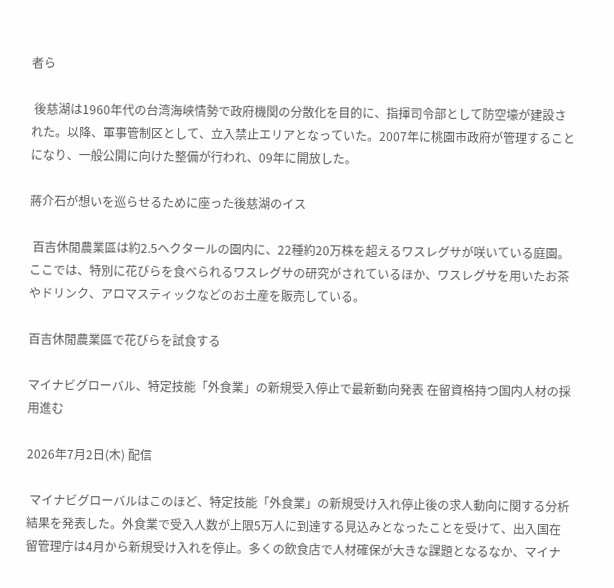者ら

 後慈湖は1960年代の台湾海峡情勢で政府機関の分散化を目的に、指揮司令部として防空壕が建設された。以降、軍事管制区として、立入禁止エリアとなっていた。2007年に桃園市政府が管理することになり、一般公開に向けた整備が行われ、09年に開放した。

蔣介石が想いを巡らせるために座った後慈湖のイス

 百吉休閒農業區は約2.5ヘクタールの園内に、22種約20万株を超えるワスレグサが咲いている庭園。ここでは、特別に花びらを食べられるワスレグサの研究がされているほか、ワスレグサを用いたお茶やドリンク、アロマスティックなどのお土産を販売している。

百吉休閒農業區で花びらを試食する

マイナビグローバル、特定技能「外食業」の新規受入停止で最新動向発表 在留資格持つ国内人材の採用進む

2026年7月2日(木) 配信

 マイナビグローバルはこのほど、特定技能「外食業」の新規受け入れ停止後の求人動向に関する分析結果を発表した。外食業で受入人数が上限5万人に到達する見込みとなったことを受けて、出入国在留管理庁は4月から新規受け入れを停止。多くの飲食店で人材確保が大きな課題となるなか、マイナ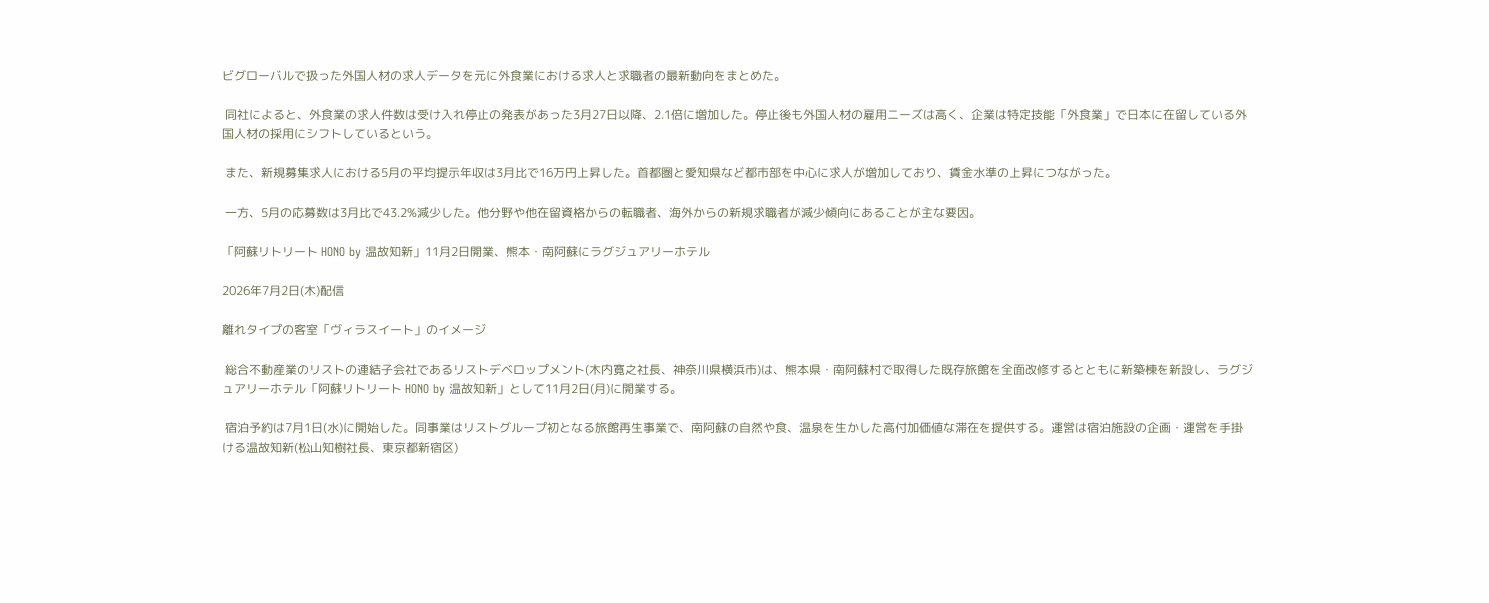ビグローバルで扱った外国人材の求人データを元に外食業における求人と求職者の最新動向をまとめた。

 同社によると、外食業の求人件数は受け入れ停止の発表があった3月27日以降、2.1倍に増加した。停止後も外国人材の雇用ニーズは高く、企業は特定技能「外食業」で日本に在留している外国人材の採用にシフトしているという。

 また、新規募集求人における5月の平均提示年収は3月比で16万円上昇した。首都圏と愛知県など都市部を中心に求人が増加しており、賃金水準の上昇につながった。

 一方、5月の応募数は3月比で43.2%減少した。他分野や他在留資格からの転職者、海外からの新規求職者が減少傾向にあることが主な要因。

「阿蘇リトリート HONO by 温故知新」11月2日開業、熊本・南阿蘇にラグジュアリーホテル

2026年7月2日(木)配信

離れタイプの客室「ヴィラスイート」のイメージ

 総合不動産業のリストの連結子会社であるリストデベロップメント(木内寛之社長、神奈川県横浜市)は、熊本県・南阿蘇村で取得した既存旅館を全面改修するとともに新築棟を新設し、ラグジュアリーホテル「阿蘇リトリート HONO by 温故知新」として11月2日(月)に開業する。

 宿泊予約は7月1日(水)に開始した。同事業はリストグループ初となる旅館再生事業で、南阿蘇の自然や食、温泉を生かした高付加価値な滞在を提供する。運営は宿泊施設の企画・運営を手掛ける温故知新(松山知樹社長、東京都新宿区)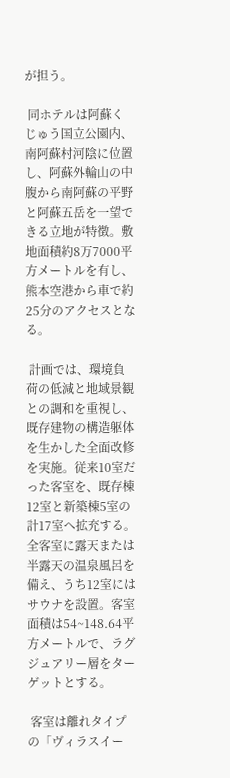が担う。

 同ホテルは阿蘇くじゅう国立公園内、南阿蘇村河陰に位置し、阿蘇外輪山の中腹から南阿蘇の平野と阿蘇五岳を一望できる立地が特徴。敷地面積約8万7000平方メートルを有し、熊本空港から車で約25分のアクセスとなる。

 計画では、環境負荷の低減と地域景観との調和を重視し、既存建物の構造躯体を生かした全面改修を実施。従来10室だった客室を、既存棟12室と新築棟5室の計17室へ拡充する。全客室に露天または半露天の温泉風呂を備え、うち12室にはサウナを設置。客室面積は54~148.64平方メートルで、ラグジュアリー層をターゲットとする。

 客室は離れタイプの「ヴィラスイー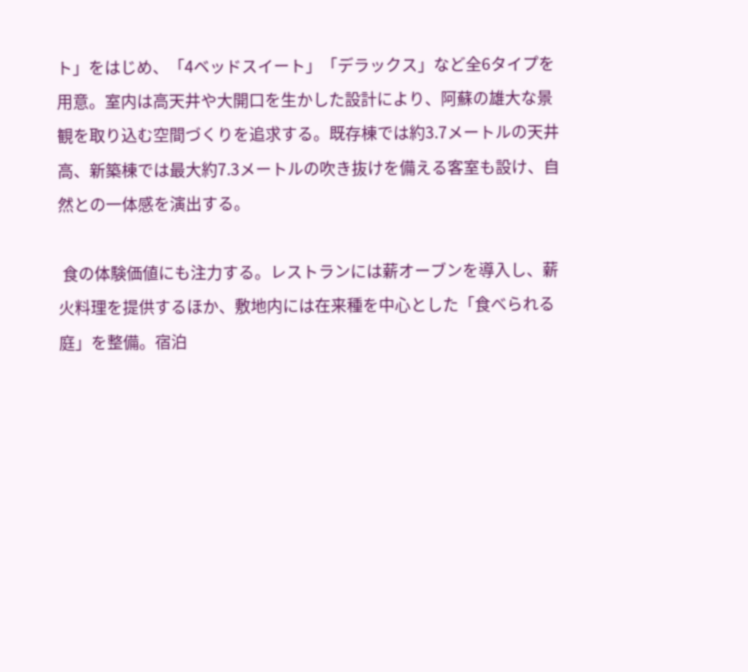ト」をはじめ、「4ベッドスイート」「デラックス」など全6タイプを用意。室内は高天井や大開口を生かした設計により、阿蘇の雄大な景観を取り込む空間づくりを追求する。既存棟では約3.7メートルの天井高、新築棟では最大約7.3メートルの吹き抜けを備える客室も設け、自然との一体感を演出する。

 食の体験価値にも注力する。レストランには薪オーブンを導入し、薪火料理を提供するほか、敷地内には在来種を中心とした「食べられる庭」を整備。宿泊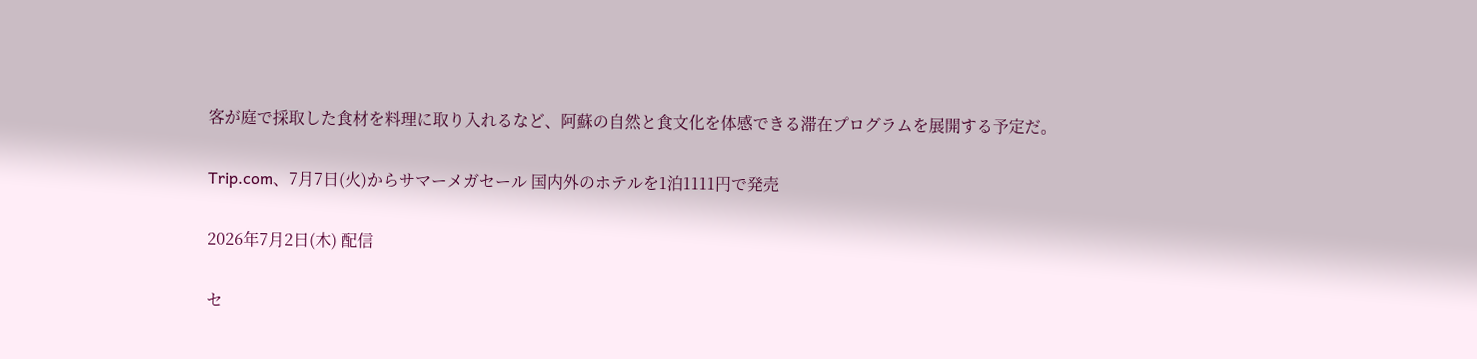客が庭で採取した食材を料理に取り入れるなど、阿蘇の自然と食文化を体感できる滞在プログラムを展開する予定だ。

Trip.com、7月7日(火)からサマーメガセール 国内外のホテルを1泊1111円で発売

2026年7月2日(木) 配信

セ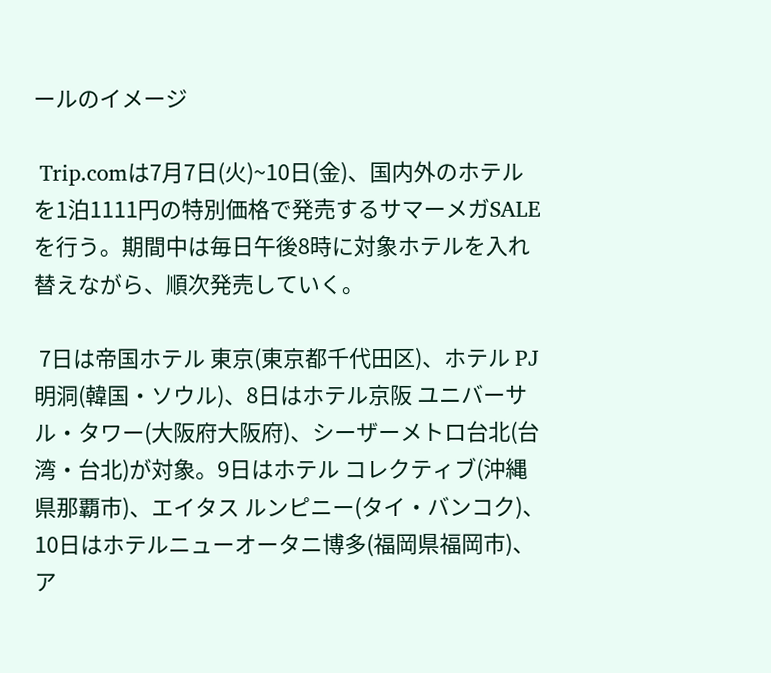ールのイメージ

 Trip.comは7月7日(火)~10日(金)、国内外のホテルを1泊1111円の特別価格で発売するサマーメガSALEを行う。期間中は毎日午後8時に対象ホテルを入れ替えながら、順次発売していく。

 7日は帝国ホテル 東京(東京都千代田区)、ホテル PJ 明洞(韓国・ソウル)、8日はホテル京阪 ユニバーサル・タワー(大阪府大阪府)、シーザーメトロ台北(台湾・台北)が対象。9日はホテル コレクティブ(沖縄県那覇市)、エイタス ルンピニー(タイ・バンコク)、10日はホテルニューオータニ博多(福岡県福岡市)、ア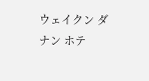ウェイクン ダナン ホテ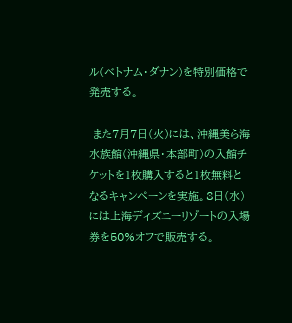ル(ベトナム・ダナン)を特別価格で発売する。

 また7月7日(火)には、沖縄美ら海水族館(沖縄県・本部町)の入館チケットを1枚購入すると1枚無料となるキャンペーンを実施。8日(水)には上海ディズニーリゾートの入場券を50%オフで販売する。